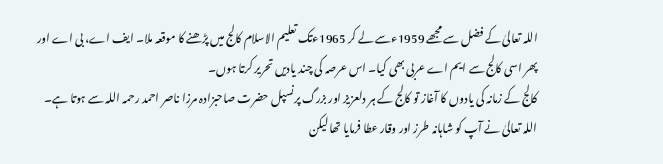اللہ تعالیٰ کے فضل سے مجھے 1959ءسے لے کر 1965ءتک تعلیم الاسلام کالج میں پڑھنے کا موقعہ ملا۔ ایف اے، بی اے اور پھر اسی کالج سے ایم اے عربی بھی کیا۔ اس عرصہ کی چند یادیں تحریر کرتا ہوں۔
کالج کے زمانہ کی یادوں کا آغاز تو کالج کے ہر دلعزیز اور بزرگ پرنسپل حضرت صاحبزادہ مرزا ناصر احمد رحمہ اللہ سے ہوتا ہے۔
اللہ تعالیٰ نے آپ کو شاہانہ طرز اور وقار عطا فرمایا تھا لیکن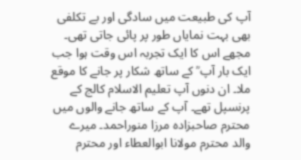آپ کی طبیعت میں سادگی اور بے تکلفی بھی بہت نمایاں طور پر پائی جاتی تھی۔ مجھے اس کا ایک تجربہ اس وقت ہوا جب ایک بار آپ ؒ کے ساتھ شکار پر جانے کا موقع ملا۔ ان دنوں آپ تعلیم الاسلام کالج کے پرنسپل تھے۔ آپ کے ساتھ جانے والوں میں محترم صاحبزادہ مرزا منوراحمد۔ میرے والد محترم مولانا ابوالعطاء اور محترم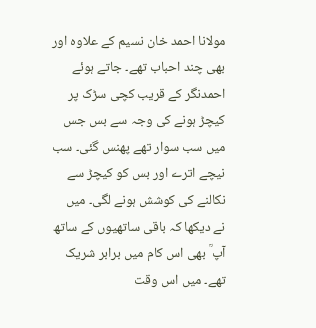مولانا احمد خان نسیم کے علاوہ اور بھی چند احباب تھے۔ جاتے ہوئے احمدنگر کے قریب کچی سڑک پر کیچڑ ہونے کی وجہ سے بس جس میں سب سوار تھے پھنس گئی۔ سب نیچے اترے اور بس کو کیچڑ سے نکالنے کی کوشش ہونے لگی۔ میں نے دیکھا کہ باقی ساتھیوں کے ساتھ آپ ؒ بھی اس کام میں برابر شریک تھے۔ میں اس وقت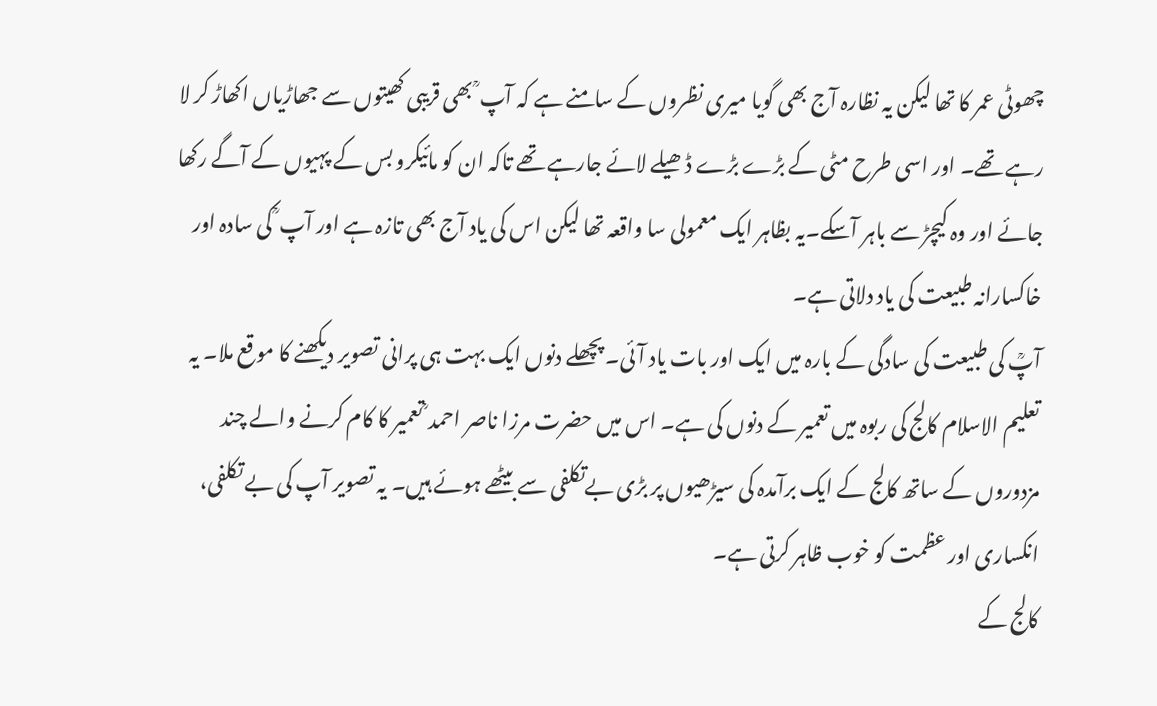چھوٹی عمر کا تھا لیکن یہ نظارہ آج بھی گویا میری نظروں کے سامنے ہے کہ آپ ؒ بھی قریبی کھیتوں سے جھاڑیاں اکھاڑ کر لا رہے تھے۔ اور اسی طرح مٹی کے بڑے بڑے ڈھیلے لائے جارہے تھے تاکہ ان کو مائیکرو بس کے پہیوں کے آگے رکھا جائے اور وہ کیچڑ سے باہر آسکے۔یہ بظاہر ایک معمولی سا واقعہ تھا لیکن اس کی یاد آج بھی تازہ ہے اور آپ ؒ کی سادہ اور خاکسارانہ طبیعت کی یاد دلاتی ہے۔
آپؒ کی طبیعت کی سادگی کے بارہ میں ایک اور بات یاد آئی۔ پچھلے دنوں ایک بہت ہی پرانی تصویر دیکھنے کا موقع ملا۔ یہ تعلیم الاسلام کالج کی ربوہ میں تعمیر کے دنوں کی ہے۔ اس میں حضرت مرزا ناصر احمد ؒ تعمیر کا کام کرنے والے چند مزدوروں کے ساتھ کالج کے ایک برآمدہ کی سیڑھیوں پر بڑی بےتکلفی سے بیٹھے ہوئے ہیں۔ یہ تصویر آپ کی بے تکلفی، انکساری اور عظمت کو خوب ظاہر کرتی ہے۔
کالج کے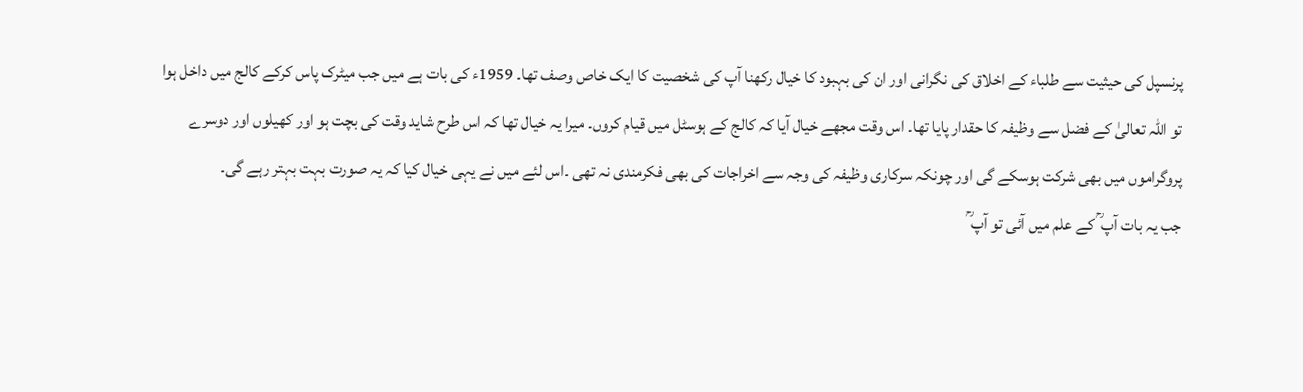پرنسپل کی حیثیت سے طلباء کے اخلاق کی نگرانی اور ان کی بہبود کا خیال رکھنا آپ کی شخصیت کا ایک خاص وصف تھا۔ 1959ء کی بات ہے میں جب میٹرک پاس کرکے کالج میں داخل ہوا تو اللہ تعالیٰ کے فضل سے وظیفہ کا حقدار پایا تھا۔ اس وقت مجھے خیال آیا کہ کالج کے ہوسٹل میں قیام کروں۔ میرا یہ خیال تھا کہ اس طرح شاید وقت کی بچت ہو اور کھیلوں اور دوسرے پروگراموں میں بھی شرکت ہوسکے گی اور چونکہ سرکاری وظیفہ کی وجہ سے اخراجات کی بھی فکرمندی نہ تھی ۔اس لئے میں نے یہی خیال کیا کہ یہ صورت بہت بہتر رہے گی۔
جب یہ بات آپ ؒ کے علم میں آئی تو آپ ؒ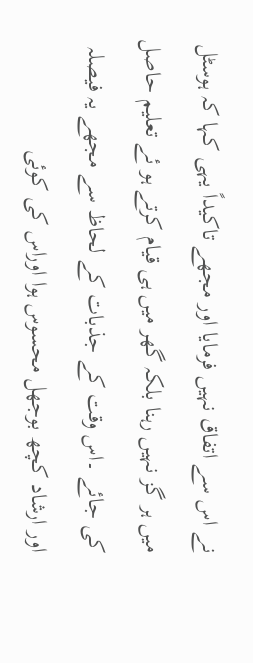نے اس سے اتفاق نہیں فرمایا اور مجھے تاکیداً یہی کہا کہ ہوسٹل میں ہر گز نہیں رہنا بلکہ گھر میں ہی قیام کرتے ہو ئے تعلیم حاصل کی جائے ۔اس وقت کے جذبات کے لحاظ سے مجھے یہ فیصلہ اور ارشاد کچھ بوجھل محسوس ہوا اوراس کی کوئی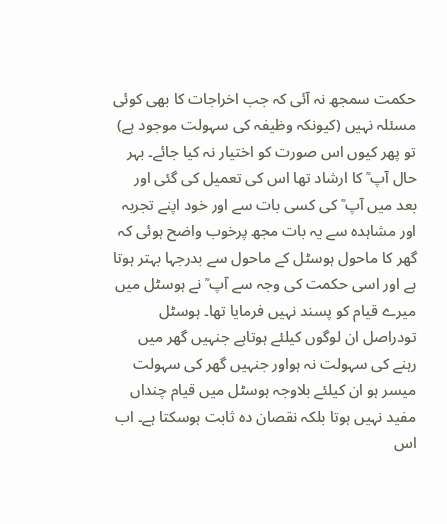حکمت سمجھ نہ آئی کہ جب اخراجات کا بھی کوئی مسئلہ نہیں (کیونکہ وظیفہ کی سہولت موجود ہے) تو پھر کیوں اس صورت کو اختیار نہ کیا جائے۔ بہر حال آپ ؒ کا ارشاد تھا اس کی تعمیل کی گئی اور بعد میں آپ ؒ کی کسی بات سے اور خود اپنے تجربہ اور مشاہدہ سے یہ بات مجھ پرخوب واضح ہوئی کہ گھر کا ماحول ہوسٹل کے ماحول سے بدرجہا بہتر ہوتا ہے اور اسی حکمت کی وجہ سے آپ ؒ نے ہوسٹل میں میرے قیام کو پسند نہیں فرمایا تھا۔ ہوسٹل تودراصل ان لوگوں کیلئے ہوتاہے جنہیں گھر میں رہنے کی سہولت نہ ہواور جنہیں گھر کی سہولت میسر ہو ان کیلئے بلاوجہ ہوسٹل میں قیام چنداں مفید نہیں ہوتا بلکہ نقصان دہ ثابت ہوسکتا ہے۔ اب اس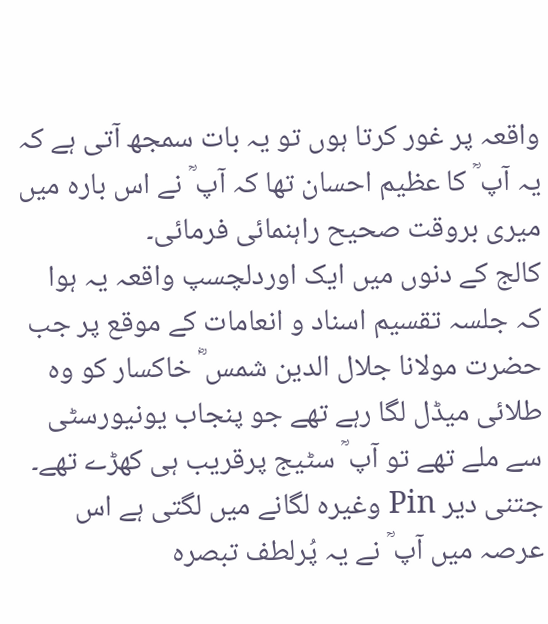واقعہ پر غور کرتا ہوں تو یہ بات سمجھ آتی ہے کہ یہ آپ ؒ کا عظیم احسان تھا کہ آپ ؒ نے اس بارہ میں میری بروقت صحیح راہنمائی فرمائی۔
کالج کے دنوں میں ایک اوردلچسپ واقعہ یہ ہوا کہ جلسہ تقسیم اسناد و انعامات کے موقع پر جب حضرت مولانا جلال الدین شمس ؓ خاکسار کو وہ طلائی میڈل لگا رہے تھے جو پنجاب یونیورسٹی سے ملے تھے تو آپ ؒ سٹیج پرقریب ہی کھڑے تھے۔ جتنی دیر Pin وغیرہ لگانے میں لگتی ہے اس عرصہ میں آپ ؒ نے یہ پُرلطف تبصرہ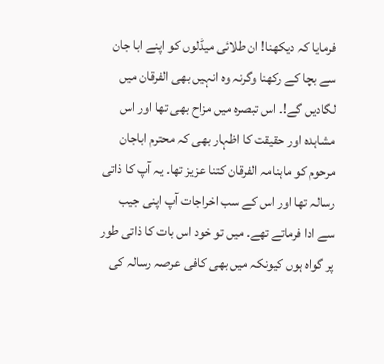فرمایا کہ دیکھنا! ان طلائی میڈلوں کو اپنے ابا جان سے بچا کے رکھنا وگرنہ وہ انہیں بھی الفرقان میں لگادیں گے!۔ اس تبصرہ میں مزاح بھی تھا اور اس مشاہدہ اور حقیقت کا اظہار بھی کہ محترم اباجان مرحوم کو ماہنامہ الفرقان کتنا عزیز تھا۔ یہ آپ کا ذاتی رسالہ تھا اور اس کے سب اخراجات آپ اپنی جیب سے ادا فرماتے تھے۔ میں تو خود اس بات کا ذاتی طور پر گواہ ہوں کیونکہ میں بھی کافی عرصہ رسالہ کی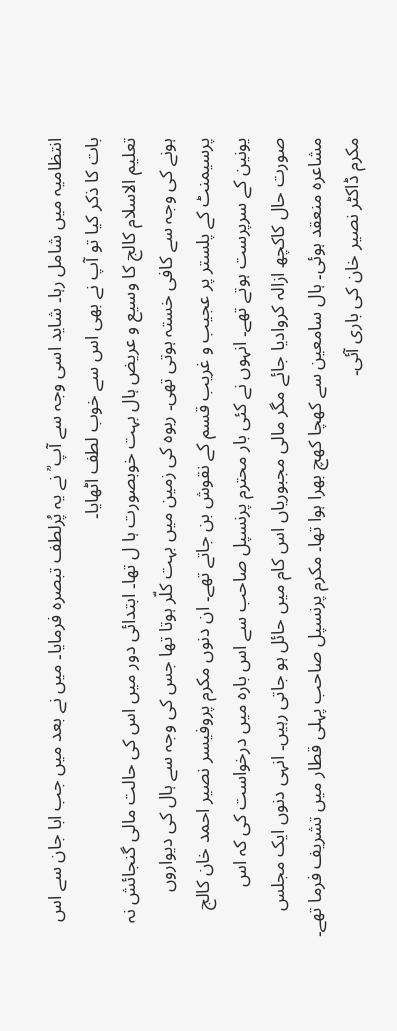انتظامیہ میں شامل رہا۔ شاید اسی وجہ سے آپ ؒ نے یہ پُرلطف تبصرہ فرمایا۔ میں نے بعد میں جب ابا جان سے اس بات کا ذکر کیا تو آپ نے بھی اس سے خوب لطف اٹھایا۔
تعلیم الاسلام کالج کا وسیع و عریض ہال بہت خوبصورت ہا ل تھا۔ ابتدائی دور میں اس کی حالت مالی گنجائش نہ ہونے کی وجہ سے کافی خستہ ہوتی تھی۔ ربوہ کی زمین میں بہت کلّر ہوتا تھا جس کی وجہ سے ہال کی دیواروں پرسیمنٹ کے پلستر پر عجیب و غریب قسم کے نقوش بن جاتے تھے۔ ان دنوں مکرم پروفیسر نصیر احمد خان کالج یونین کے سرپرست ہوتے تھے۔ انہوں نے کئی بار محترم پرنسپل صاحب سے اس بارہ میں درخواست کی کہ اس صورت حال کاکچھ ازالہ کروادیا جائے مگر مالی مجبوریاں اس کام میں حائل ہو جاتی رہیں۔ انہی دنوں ایک مجلس مشاعرہ منعقد ہوئی۔ ہال سامعین سے کھچا کھچ بھرا ہوا تھا۔ مکرم پرنسپل صاحب پہلی قطار میں تشریف فرما تھے۔ مکرم ڈاکٹر نصیر خان کی باری آئی۔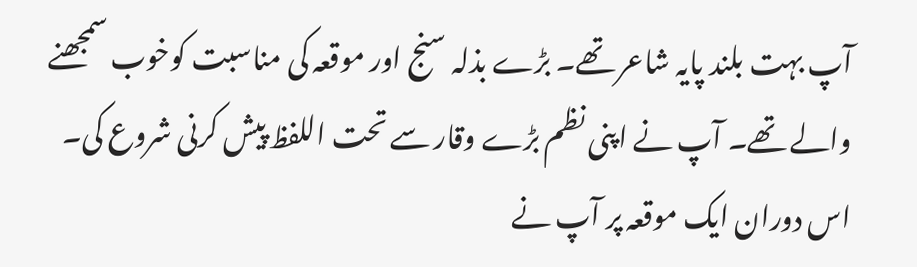آپ بہت بلند پایہ شاعر تھے۔ بڑے بذلہ سنج اور موقعہ کی مناسبت کوخوب سمجھنے والے تھے۔ آپ نے اپنی نظم بڑے وقار سے تحت اللفظ پیش کرنی شروع کی۔ اس دوران ایک موقعہ پر آپ نے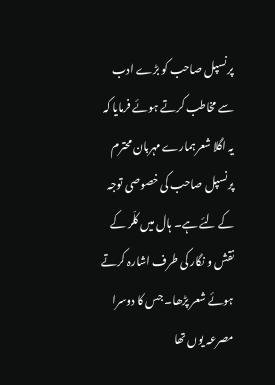پرنسپل صاحب کو بڑے ادب سے مخاطب کرتے ہوئے فرمایا کہ یہ اگلا شعرہمارے مہربان محترم پرنسپل صاحب کی خصوصی توجہ کے لئے ہے۔ ہال میں کلّر کے نقش و نگار کی طرف اشارہ کرتے ہوئے شعر پڑھا۔ جس کا دوسرا مصرعہ یوں تھا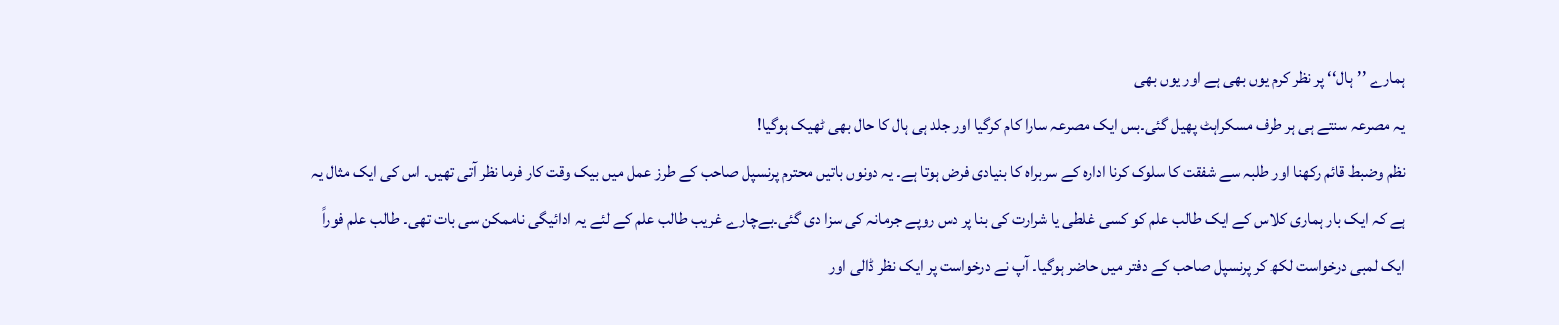ہمارے ’’ہال‘‘ پر نظر کرم یوں بھی ہے اور یوں بھی
یہ مصرعہ سنتے ہی ہر طرف مسکراہٹ پھیل گئی۔بس ایک مصرعہ سارا کام کرگیا اور جلد ہی ہال کا حال بھی ٹھیک ہوگیا!
نظم وضبط قائم رکھنا اور طلبہ سے شفقت کا سلوک کرنا ادارہ کے سربراہ کا بنیادی فرض ہوتا ہے۔ یہ دونوں باتیں محترم پرنسپل صاحب کے طرز عمل میں بیک وقت کار فرما نظر آتی تھیں۔ اس کی ایک مثال یہ ہے کہ ایک بار ہماری کلاس کے ایک طالب علم کو کسی غلطی یا شرارت کی بنا پر دس روپے جرمانہ کی سزا دی گئی۔بےچارے غریب طالب علم کے لئے یہ ادائیگی ناممکن سی بات تھی۔ طالب علم فوراً ایک لمبی درخواست لکھ کر پرنسپل صاحب کے دفتر میں حاضر ہوگیا۔ آپ نے درخواست پر ایک نظر ڈالی اور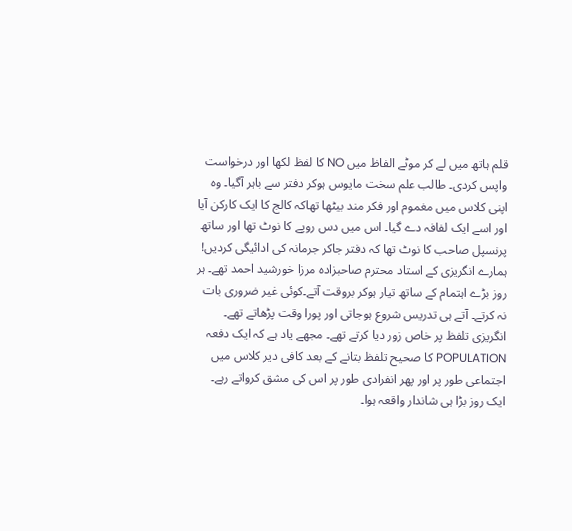قلم ہاتھ میں لے کر موٹے الفاظ میں NO کا لفظ لکھا اور درخواست واپس کردی۔ طالب علم سخت مایوس ہوکر دفتر سے باہر آگیا۔ وہ اپنی کلاس میں مغموم اور فکر مند بیٹھا تھاکہ کالج کا ایک کارکن آیا اور اسے ایک لفافہ دے گیا۔ اس میں دس روپے کا نوٹ تھا اور ساتھ پرنسپل صاحب کا نوٹ تھا کہ دفتر جاکر جرمانہ کی ادائیگی کردیں!
ہمارے انگریزی کے استاد محترم صاحبزادہ مرزا خورشید احمد تھے۔ ہر روز بڑے اہتمام کے ساتھ تیار ہوکر بروقت آتے۔کوئی غیر ضروری بات نہ کرتے۔ آتے ہی تدریس شروع ہوجاتی اور پورا وقت پڑھاتے تھے۔ انگریزی تلفظ پر خاص زور دیا کرتے تھے۔ مجھے یاد ہے کہ ایک دفعہ POPULATION کا صحیح تلفظ بتانے کے بعد کافی دیر کلاس میں اجتماعی طور پر اور پھر انفرادی طور پر اس کی مشق کرواتے رہے۔ ایک روز بڑا ہی شاندار واقعہ ہوا۔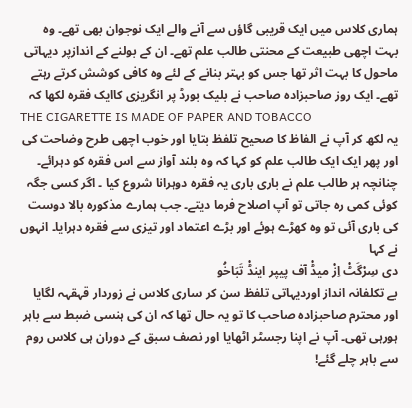ہماری کلاس میں ایک قریبی گاؤں سے آنے والے ایک نوجوان بھی تھے۔ وہ بہت اچھی طبیعت کے محنتی طالب علم تھے۔ ان کے بولنے کے اندازپر دیہاتی ماحول کا بہت اثر تھا جس کو بہتر بنانے کے لئے وہ کافی کوشش کرتے رہتے تھے۔ ایک روز صاحبزادہ صاحب نے بلیک بورڈ پر انگریزی کاایک فقرہ لکھا کہ
THE CIGARETTE IS MADE OF PAPER AND TOBACCO
یہ لکھ کر آپ نے الفاظ کا صحیح تلفظ بتایا اور خوب اچھی طرح وضاحت کی اور پھر ایک ایک طالب علم کو کہا کہ وہ بلند آواز سے اس فقرہ کو دہرائے۔ چنانچہ ہر طالب علم نے باری باری یہ فقرہ دوہرانا شروع کیا ۔ اگر کسی جگہ کوئی کمی رہ جاتی تو آپ اصلاح فرما دیتے۔ جب ہمارے مذکورہ بالا دوست کی باری آئی تو وہ کھڑے ہوئے اور بڑے اعتماد اور تیزی سے فقرہ دہرایا۔ انہوں نے کہا
دی سِرْگَٹْ اِزْ میڈْ آف پیپر اینڈْ تَبَاخُو
بے تکلفانہ انداز اوردیہاتی تلفظ سن کر ساری کلاس نے زوردار قہقہہ لگایا اور محترم صاحبزادہ صاحب کا تو یہ حال تھا کہ ان کی ہنسی ضبط سے باہر ہورہی تھی۔ آپ نے اپنا رجسٹر اٹھایا اور نصف سبق کے دوران ہی کلاس روم سے باہر چلے گئے!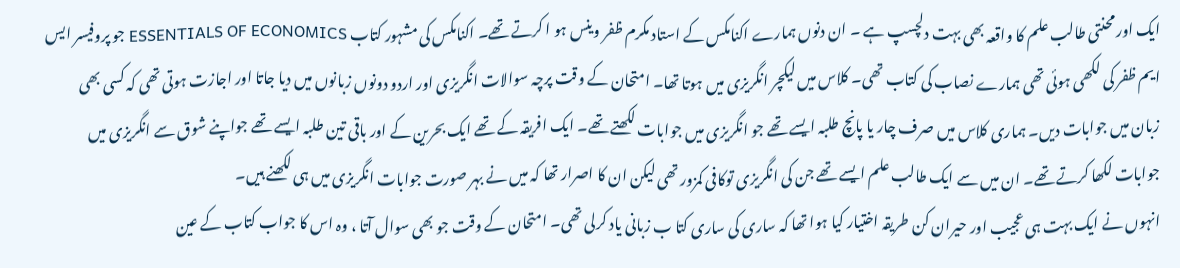ایک اور محنتی طالب علم کا واقعہ بھی بہت دلچسپ ہے ۔ ان دنوں ہمارے اکنامکس کے استاد مکرم ظفر وینس ہو ا کرتے تھے۔ اکنامکس کی مشہور کتاب ESSENTIALS OF ECONOMICS جو پروفیسر ایس ایم ظفر کی لکھی ہوئی تھی ہمارے نصاب کی کتاب تھی۔ کلاس میں لیکچر انگریزی میں ہوتا تھا۔ امتحان کے وقت پرچہ سوالات انگریزی اور اردو دونوں زبانوں میں دیا جاتا اور اجازت ہوتی تھی کہ کسی بھی زبان میں جوابات دیں۔ ہماری کلاس میں صرف چار یا پانچ طلبہ ایسے تھے جو انگریزی میں جوابات لکھتے تھے۔ ایک افریقہ کے تھے ایک بحرین کے اور باقی تین طلبہ ایسے تھے جواپنے شوق سے انگریزی میں جوابات لکھا کرتے تھے۔ ان میں سے ایک طالب علم ایسے تھے جن کی انگریزی توکافی کمزور تھی لیکن ان کا اصرار تھا کہ میں نے بہر صورت جوابات انگریزی میں ہی لکھنے ہیں۔
انہوں نے ایک بہت ہی عجیب اور حیران کن طریقہ اختیار کیا ہوا تھا کہ ساری کی ساری کتا ب زبانی یاد کرلی تھی۔ امتحان کے وقت جو بھی سوال آتا ، وہ اس کا جواب کتاب کے عین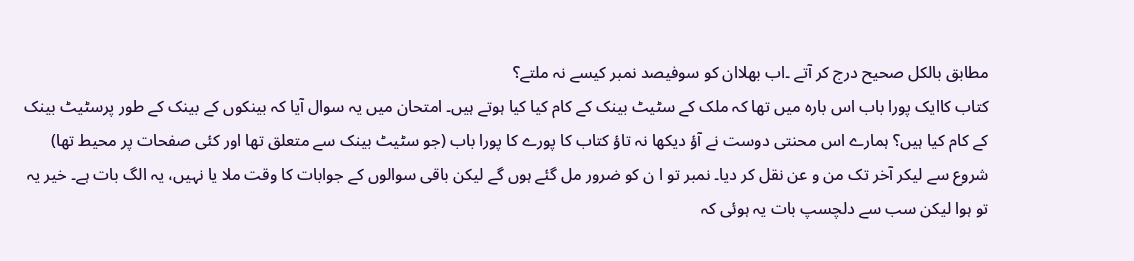مطابق بالکل صحیح درج کر آتے ۔اب بھلاان کو سوفیصد نمبر کیسے نہ ملتے؟
کتاب کاایک پورا باب اس بارہ میں تھا کہ ملک کے سٹیٹ بینک کے کام کیا کیا ہوتے ہیں۔ امتحان میں یہ سوال آیا کہ بینکوں کے بینک کے طور پرسٹیٹ بینک کے کام کیا ہیں؟ ہمارے اس محنتی دوست نے آؤ دیکھا نہ تاؤ کتاب کا پورے کا پورا باب (جو سٹیٹ بینک سے متعلق تھا اور کئی صفحات پر محیط تھا) شروع سے لیکر آخر تک من و عن نقل کر دیا۔ نمبر تو ا ن کو ضرور مل گئے ہوں گے لیکن باقی سوالوں کے جوابات کا وقت ملا یا نہیں، یہ الگ بات ہے۔ خیر یہ تو ہوا لیکن سب سے دلچسپ بات یہ ہوئی کہ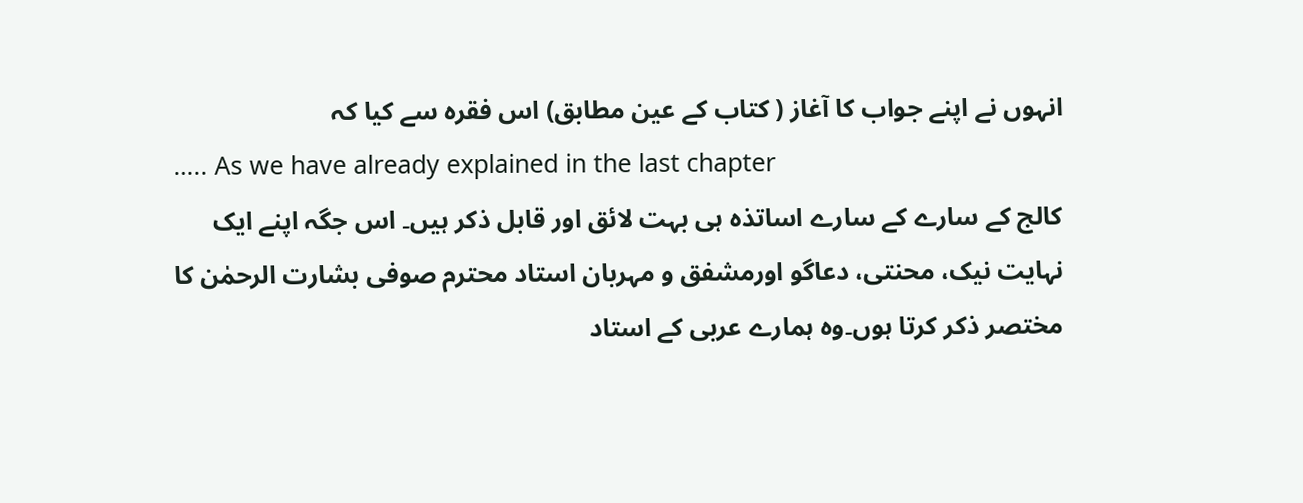انہوں نے اپنے جواب کا آغاز ( کتاب کے عین مطابق) اس فقرہ سے کیا کہ
….. As we have already explained in the last chapter
کالج کے سارے کے سارے اساتذہ ہی بہت لائق اور قابل ذکر ہیں۔ اس جگہ اپنے ایک نہایت نیک، محنتی، دعاگو اورمشفق و مہربان استاد محترم صوفی بشارت الرحمٰن کا مختصر ذکر کرتا ہوں۔وہ ہمارے عربی کے استاد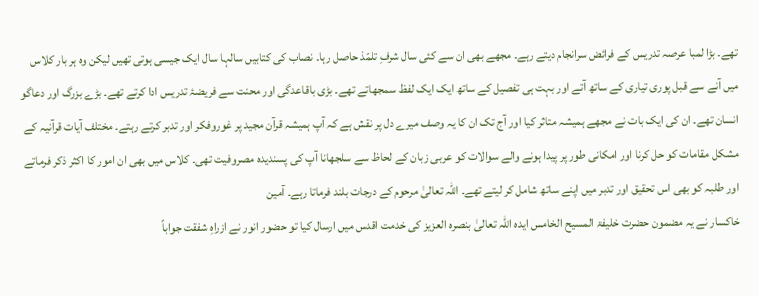تھے۔ بڑا لمبا عرصہ تدریس کے فرائض سرانجام دیتے رہے۔ مجھے بھی ان سے کئی سال شرفِ تلمّذ حاصل رہا۔ نصاب کی کتابیں سالہا سال ایک جیسی ہوتی تھیں لیکن وہ ہر بار کلاس میں آنے سے قبل پوری تیاری کے ساتھ آتے اور بہت ہی تفصیل کے ساتھ ایک ایک لفظ سمجھاتے تھے۔ بڑی باقاعدگی اور محنت سے فریضۂ تدریس ادا کرتے تھے۔ بڑے بزرگ اور دعاگو انسان تھے۔ ان کی ایک بات نے مجھے ہمیشہ متاثر کیا اور آج تک ان کا یہ وصف میرے دل پر نقش ہے کہ آپ ہمیشہ قرآن مجید پر غوروفکر اور تدبر کرتے رہتے۔ مختلف آیات قرآنیہ کے مشکل مقامات کو حل کرنا اور امکانی طور پر پیدا ہونے والے سوالات کو عربی زبان کے لحاظ سے سلجھانا آپ کی پسندیدہ مصروفیت تھی۔ کلاس میں بھی ان امور کا اکثر ذکر فرماتے اور طلبہ کو بھی اس تحقیق اور تدبر میں اپنے ساتھ شامل کر لیتے تھے۔ اللہ تعالیٰ مرحوم کے درجات بلند فرماتا رہے۔ آمین
خاکسار نے یہ مضمون حضرت خلیفۃ المسیح الخامس ایدہ اللہ تعالیٰ بنصرہ العزیز کی خدمت اقدس میں ارسال کیا تو حضور انور نے ازراہِ شفقت جواباً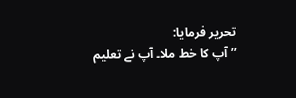تحریر فرمایا:
’’ آپ کا خط ملا۔ آپ نے تعلیم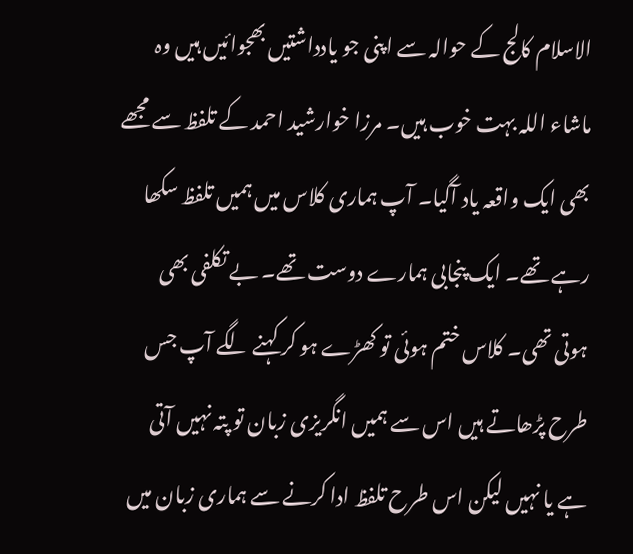الاسلام کالج کے حوالہ سے اپنی جو یادداشتیں بھجوائیں ہیں وہ ماشاء اللہ بہت خوب ہیں۔ مرزا خوارشید احمد کے تلفظ سے مجھے بھی ایک واقعہ یاد آگیا۔ آپ ہماری کلاس میں ہمیں تلفظ سکھا رہے تھے۔ ایک پنجابی ہمارے دوست تھے۔ بے تکلفی بھی ہوتی تھی۔ کلاس ختم ہوئی تو کھڑے ہو کر کہنے لگے آپ جس طرح پڑھاتے ہیں اس سے ہمیں انگریزی زبان تو پتہ نہیں آتی ہے یا نہیں لیکن اس طرح تلفظ ادا کرنے سے ہماری زبان میں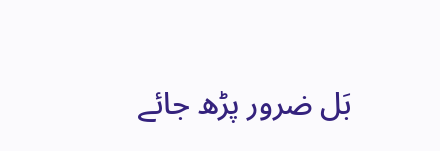بَل ضرور پڑھ جائے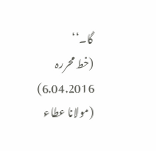گا۔‘‘
(خط محررہ 6.04.2016)
(مولانا عطاء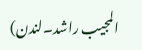المجیب راشد۔لندن)